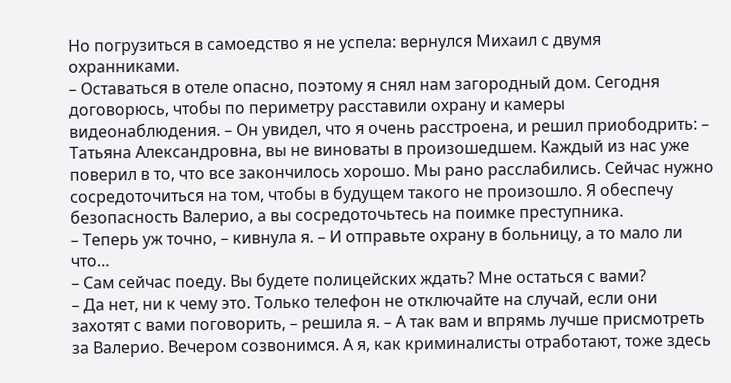Но погрузиться в самоедство я не успела: вернулся Михаил с двумя охранниками.
– Оставаться в отеле опасно, поэтому я снял нам загородный дом. Сегодня договорюсь, чтобы по периметру расставили охрану и камеры видеонаблюдения. – Он увидел, что я очень расстроена, и решил приободрить: – Татьяна Александровна, вы не виноваты в произошедшем. Каждый из нас уже поверил в то, что все закончилось хорошо. Мы рано расслабились. Сейчас нужно сосредоточиться на том, чтобы в будущем такого не произошло. Я обеспечу безопасность Валерио, а вы сосредоточьтесь на поимке преступника.
– Теперь уж точно, – кивнула я. – И отправьте охрану в больницу, а то мало ли что…
– Сам сейчас поеду. Вы будете полицейских ждать? Мне остаться с вами?
– Да нет, ни к чему это. Только телефон не отключайте на случай, если они захотят с вами поговорить, – решила я. – А так вам и впрямь лучше присмотреть за Валерио. Вечером созвонимся. А я, как криминалисты отработают, тоже здесь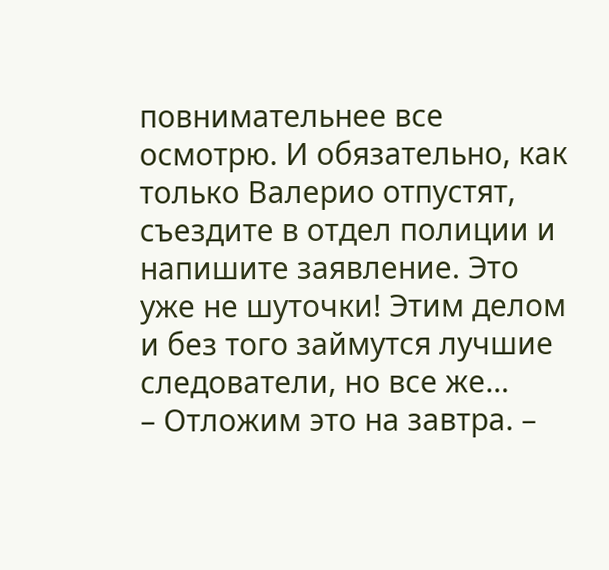повнимательнее все осмотрю. И обязательно, как только Валерио отпустят, съездите в отдел полиции и напишите заявление. Это уже не шуточки! Этим делом и без того займутся лучшие следователи, но все же…
– Отложим это на завтра. –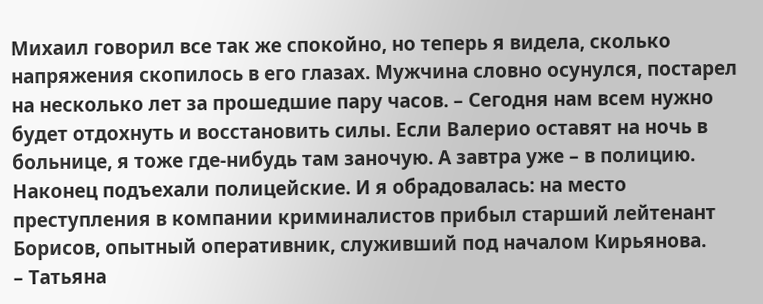Михаил говорил все так же спокойно, но теперь я видела, сколько напряжения скопилось в его глазах. Мужчина словно осунулся, постарел на несколько лет за прошедшие пару часов. – Сегодня нам всем нужно будет отдохнуть и восстановить силы. Если Валерио оставят на ночь в больнице, я тоже где-нибудь там заночую. А завтра уже – в полицию.
Наконец подъехали полицейские. И я обрадовалась: на место преступления в компании криминалистов прибыл старший лейтенант Борисов, опытный оперативник, служивший под началом Кирьянова.
– Татьяна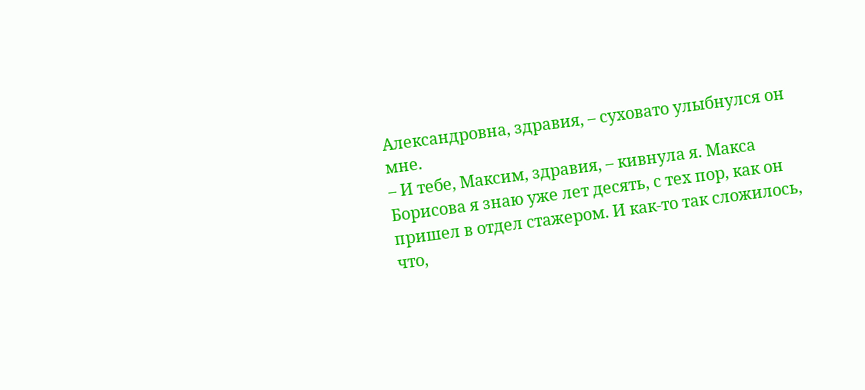Александровна, здравия, – суховато улыбнулся он мне.
– И тебе, Максим, здравия, – кивнула я. Макса Борисова я знаю уже лет десять, с тех пор, как он пришел в отдел стажером. И как-то так сложилось, что,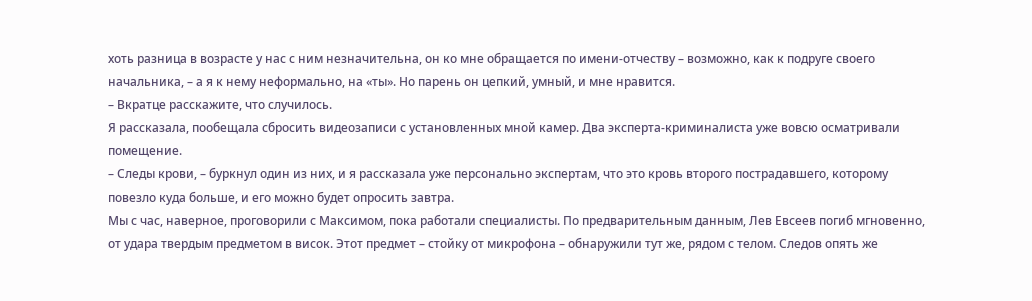хоть разница в возрасте у нас с ним незначительна, он ко мне обращается по имени-отчеству – возможно, как к подруге своего начальника, – а я к нему неформально, на «ты». Но парень он цепкий, умный, и мне нравится.
– Вкратце расскажите, что случилось.
Я рассказала, пообещала сбросить видеозаписи с установленных мной камер. Два эксперта-криминалиста уже вовсю осматривали помещение.
– Следы крови, – буркнул один из них, и я рассказала уже персонально экспертам, что это кровь второго пострадавшего, которому повезло куда больше, и его можно будет опросить завтра.
Мы с час, наверное, проговорили с Максимом, пока работали специалисты. По предварительным данным, Лев Евсеев погиб мгновенно, от удара твердым предметом в висок. Этот предмет – стойку от микрофона – обнаружили тут же, рядом с телом. Следов опять же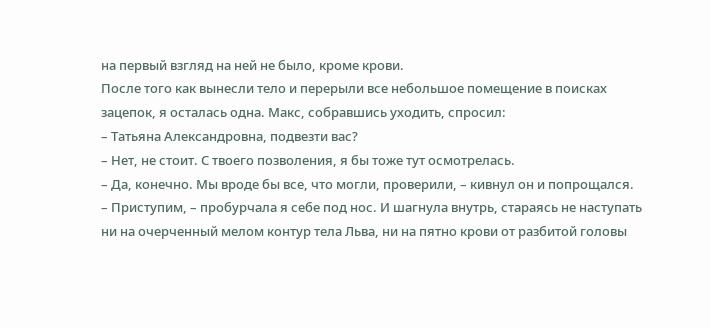на первый взгляд на ней не было, кроме крови.
После того как вынесли тело и перерыли все небольшое помещение в поисках зацепок, я осталась одна. Макс, собравшись уходить, спросил:
– Татьяна Александровна, подвезти вас?
– Нет, не стоит. С твоего позволения, я бы тоже тут осмотрелась.
– Да, конечно. Мы вроде бы все, что могли, проверили, – кивнул он и попрощался.
– Приступим, – пробурчала я себе под нос. И шагнула внутрь, стараясь не наступать ни на очерченный мелом контур тела Льва, ни на пятно крови от разбитой головы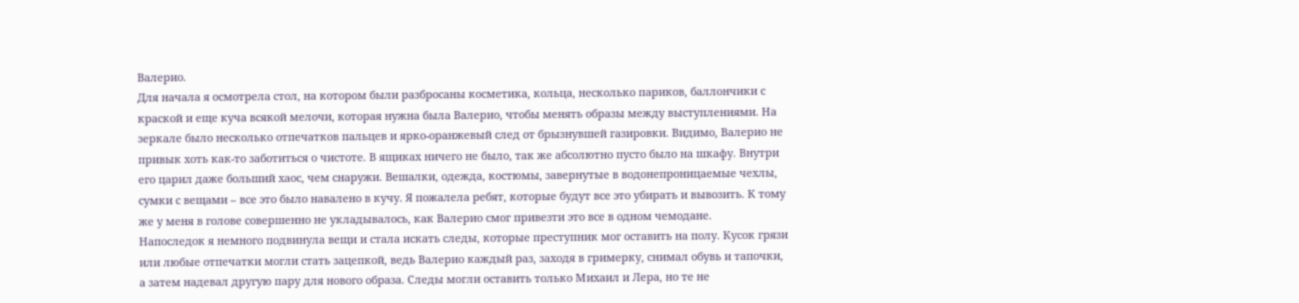Валерио.
Для начала я осмотрела стол, на котором были разбросаны косметика, кольца, несколько париков, баллончики с краской и еще куча всякой мелочи, которая нужна была Валерио, чтобы менять образы между выступлениями. На зеркале было несколько отпечатков пальцев и ярко-оранжевый след от брызнувшей газировки. Видимо, Валерио не привык хоть как-то заботиться о чистоте. В ящиках ничего не было, так же абсолютно пусто было на шкафу. Внутри его царил даже больший хаос, чем снаружи. Вешалки, одежда, костюмы, завернутые в водонепроницаемые чехлы, сумки с вещами – все это было навалено в кучу. Я пожалела ребят, которые будут все это убирать и вывозить. К тому же у меня в голове совершенно не укладывалось, как Валерио смог привезти это все в одном чемодане.
Напоследок я немного подвинула вещи и стала искать следы, которые преступник мог оставить на полу. Кусок грязи или любые отпечатки могли стать зацепкой, ведь Валерио каждый раз, заходя в гримерку, снимал обувь и тапочки, а затем надевал другую пару для нового образа. Следы могли оставить только Михаил и Лера, но те не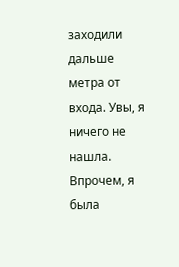заходили дальше метра от входа. Увы, я ничего не нашла.
Впрочем, я была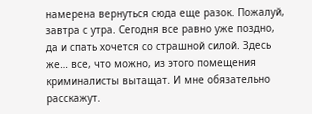намерена вернуться сюда еще разок. Пожалуй, завтра с утра. Сегодня все равно уже поздно, да и спать хочется со страшной силой. Здесь же… все, что можно, из этого помещения криминалисты вытащат. И мне обязательно расскажут.